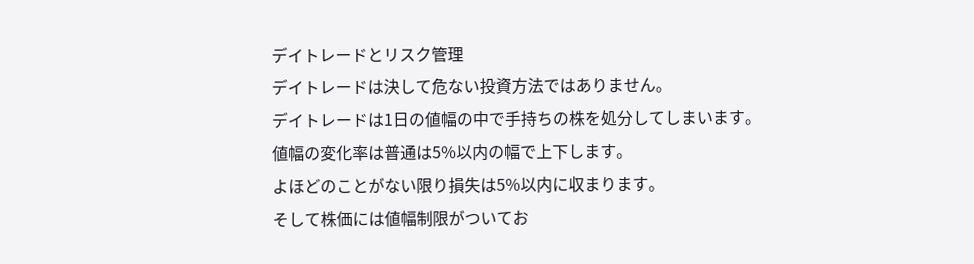デイトレードとリスク管理
デイトレードは決して危ない投資方法ではありません。
デイトレードは1日の値幅の中で手持ちの株を処分してしまいます。
値幅の変化率は普通は5%以内の幅で上下します。
よほどのことがない限り損失は5%以内に収まります。
そして株価には値幅制限がついてお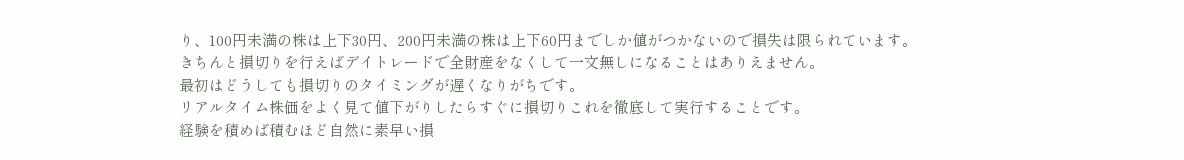り、100円未満の株は上下30円、200円未満の株は上下60円までしか値がつかないので損失は限られています。
きちんと損切りを行えばデイトレードで全財産をなくして一文無しになることはありえません。
最初はどうしても損切りのタイミングが遅くなりがちです。
リアルタイム株価をよく見て値下がりしたらすぐに損切りこれを徹底して実行することです。
経験を積めば積むほど自然に素早い損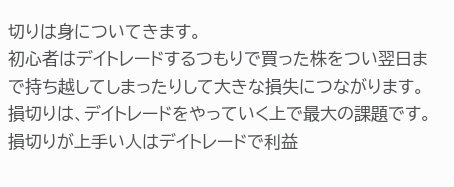切りは身についてきます。
初心者はデイトレードするつもりで買った株をつい翌日まで持ち越してしまったりして大きな損失につながります。
損切りは、デイトレードをやっていく上で最大の課題です。
損切りが上手い人はデイトレードで利益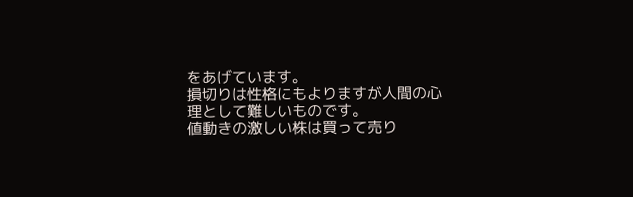をあげています。
損切りは性格にもよりますが人間の心理として難しいものです。
値動きの激しい株は買って売り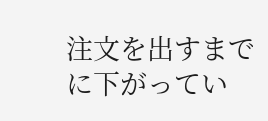注文を出すまでに下がってい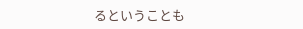るということも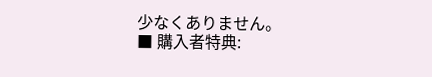少なくありません。
■ 購入者特典: